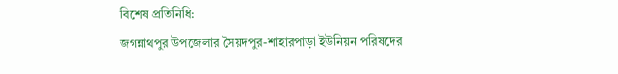বিশেষ প্রতিনিধি:
জগন্নাথপুর উপজেলার সৈয়দপুর-শাহারপাড়া ইউনিয়ন পরিষদের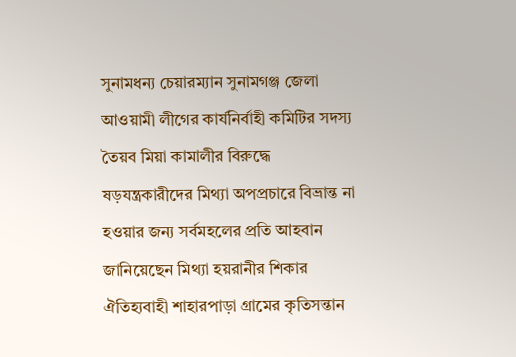সুনামধন্য চেয়ারম্যান সুনামগঞ্জ জেলা আওয়ামী লীগের কার্যনির্বাহী কমিটির সদস্য তৈয়ব মিয়া কামালীর বিরুদ্ধে ষড়যন্ত্রকারীদের মিথ্যা অপপ্রচারে বিভ্রান্ত না হওয়ার জন্য সর্বমহলের প্রতি আহবান জানিয়েছেন মিথ্যা হয়রানীর শিকার ঐতিহ্যবাহী শাহারপাড়া গ্রামের কৃতিসন্তান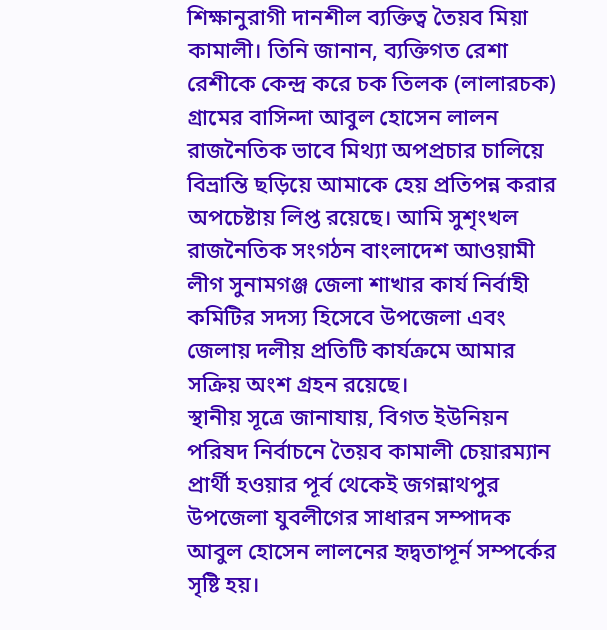শিক্ষানুরাগী দানশীল ব্যক্তিত্ব তৈয়ব মিয়া কামালী। তিনি জানান, ব্যক্তিগত রেশা রেশীকে কেন্দ্র করে চক তিলক (লালারচক) গ্রামের বাসিন্দা আবুল হোসেন লালন রাজনৈতিক ভাবে মিথ্যা অপপ্রচার চালিয়ে বিভ্রান্তি ছড়িয়ে আমাকে হেয় প্রতিপন্ন করার অপচেষ্টায় লিপ্ত রয়েছে। আমি সুশৃংখল রাজনৈতিক সংগঠন বাংলাদেশ আওয়ামী লীগ সুনামগঞ্জ জেলা শাখার কার্য নির্বাহী কমিটির সদস্য হিসেবে উপজেলা এবং জেলায় দলীয় প্রতিটি কার্যক্রমে আমার সক্রিয় অংশ গ্রহন রয়েছে।
স্থানীয় সূত্রে জানাযায়, বিগত ইউনিয়ন পরিষদ নির্বাচনে তৈয়ব কামালী চেয়ারম্যান প্রার্থী হওয়ার পূর্ব থেকেই জগন্নাথপুর উপজেলা যুবলীগের সাধারন সম্পাদক আবুল হোসেন লালনের হৃদ্বতাপূর্ন সম্পর্কের সৃষ্টি হয়।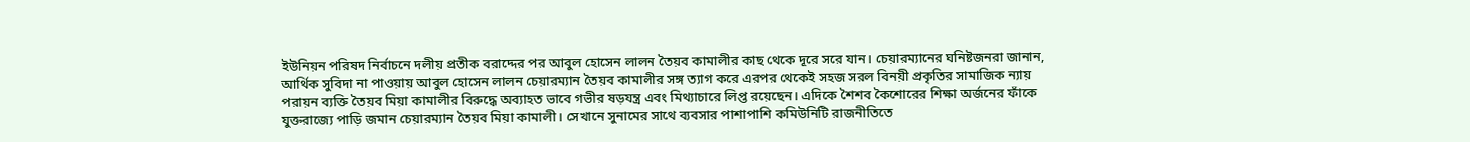ইউনিয়ন পরিষদ নির্বাচনে দলীয় প্রতীক বরাদ্দের পর আবুল হোসেন লালন তৈয়ব কামালীর কাছ থেকে দূরে সরে যান। চেয়ারম্যানের ঘনিষ্টজনরা জানান, আর্থিক সুবিদা না পাওয়ায় আবুল হোসেন লালন চেয়ারম্যান তৈয়ব কামালীর সঙ্গ ত্যাগ করে এরপর থেকেই সহজ সরল বিনয়ী প্রকৃতির সামাজিক ন্যায় পরায়ন ব্যক্তি তৈয়ব মিয়া কামালীর বিরুদ্ধে অব্যাহত ভাবে গভীর ষড়যন্ত্র এবং মিথ্যাচারে লিপ্ত রয়েছেন। এদিকে শৈশব কৈশোরের শিক্ষা অর্জনের ফাঁকে যুক্তরাজ্যে পাড়ি জমান চেয়ারম্যান তৈয়ব মিয়া কামালী। সেখানে সুনামের সাথে ব্যবসার পাশাপাশি কমিউনিটি রাজনীতিতে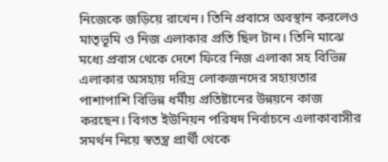নিজেকে জড়িয়ে রাখেন। তিনি প্রবাসে অবস্থান করলেও মাতৃভূমি ও নিজ এলাকার প্রতি ছিল টান। তিনি মাঝে মধ্যে প্রবাস থেকে দেশে ফিরে নিজ এলাকা সহ বিভিন্ন এলাকার অসহায় দরিদ্র লোকজনদের সহায়তার পাশাপাশি বিভিন্ন ধর্মীয় প্রতিষ্টানের উন্নয়নে কাজ করছেন। বিগত ইউনিয়ন পরিষদ নির্বাচনে এলাকাবাসীর সমর্থন নিয়ে স্বতন্ত্র প্রার্থী থেকে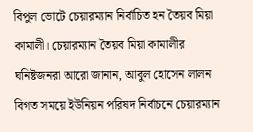বিপুল ভোটে চেয়ারম্যান নির্বাচিত হন তৈয়ব মিয়া কামালী। চেয়ারম্যান তৈয়ব মিয়া কামালীর ঘনিষ্টজনরা আরো জানান, আবুল হোসেন লালন বিগত সময়ে ইউনিয়ন পরিষদ নির্বাচনে চেয়ারম্যান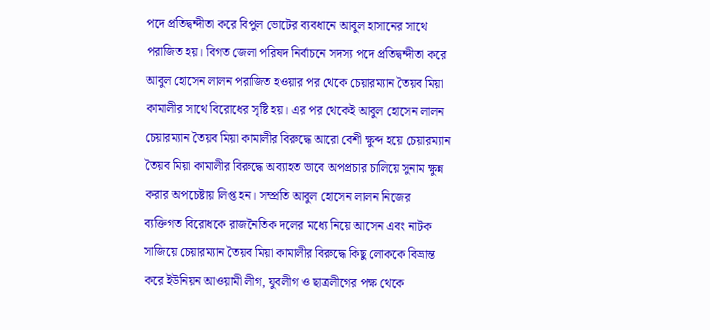পদে প্রতিদ্বন্দীতা করে বিপুল ভোটের ব্যবধানে আবুল হাসানের সাথে পরাজিত হয়। বিগত জেলা পরিষদ নির্বাচনে সদস্য পদে প্রতিদ্বন্দীতা করে আবুল হোসেন লালন পরাজিত হওয়ার পর থেকে চেয়ারম্যান তৈয়ব মিয়া কামালীর সাথে বিরোধের সৃষ্টি হয়। এর পর থেকেই আবুল হোসেন লালন চেয়ারম্যান তৈয়ব মিয়া কামালীর বিরুদ্ধে আরো বেশী ক্ষুব্দ হয়ে চেয়ারম্যান তৈয়ব মিয়া কামালীর বিরুদ্ধে অব্যাহত ভাবে অপপ্রচার চালিয়ে সুনাম ক্ষুন্ন করার অপচেষ্টায় লিপ্ত হন। সম্প্রতি আবুল হোসেন লালন নিজের ব্যক্তিগত বিরোধকে রাজনৈতিক দলের মধ্যে নিয়ে আসেন এবং নাটক সাজিয়ে চেয়ারম্যান তৈয়ব মিয়া কামালীর বিরুদ্ধে কিছু লোককে বিভ্রান্ত করে ইউনিয়ন আওয়ামী লীগ, যুবলীগ ও ছাত্রলীগের পক্ষ থেকে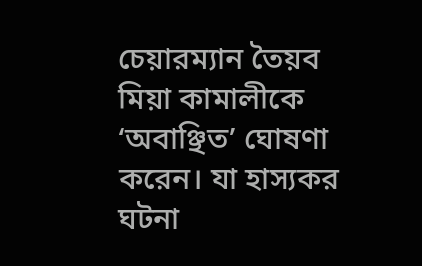চেয়ারম্যান তৈয়ব মিয়া কামালীকে ‘অবাঞ্ছিত’ ঘোষণা করেন। যা হাস্যকর ঘটনা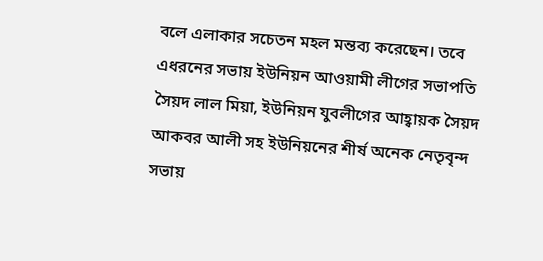বলে এলাকার সচেতন মহল মন্তব্য করেছেন। তবে এধরনের সভায় ইউনিয়ন আওয়ামী লীগের সভাপতি সৈয়দ লাল মিয়া, ইউনিয়ন যুবলীগের আহ্বায়ক সৈয়দ আকবর আলী সহ ইউনিয়নের শীর্ষ অনেক নেতৃবৃন্দ সভায়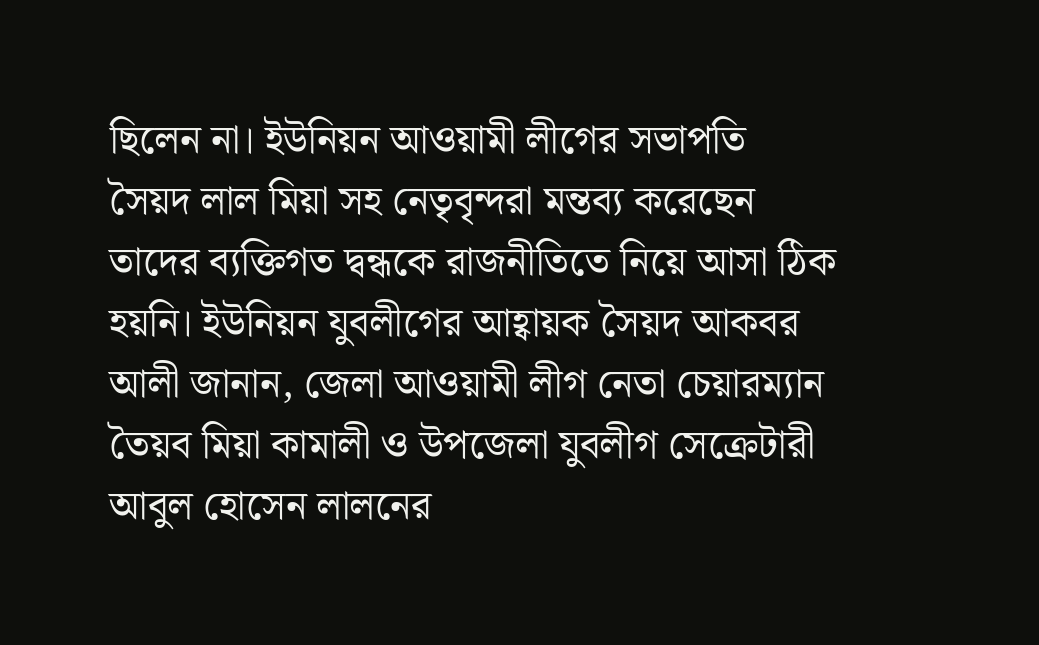ছিলেন না। ইউনিয়ন আওয়ামী লীগের সভাপতি সৈয়দ লাল মিয়া সহ নেতৃবৃন্দরা মন্তব্য করেছেন তাদের ব্যক্তিগত দ্বন্ধকে রাজনীতিতে নিয়ে আসা ঠিক হয়নি। ইউনিয়ন যুবলীগের আহ্বায়ক সৈয়দ আকবর আলী জানান, জেলা আওয়ামী লীগ নেতা চেয়ারম্যান তৈয়ব মিয়া কামালী ও উপজেলা যুবলীগ সেক্রেটারী আবুল হোসেন লালনের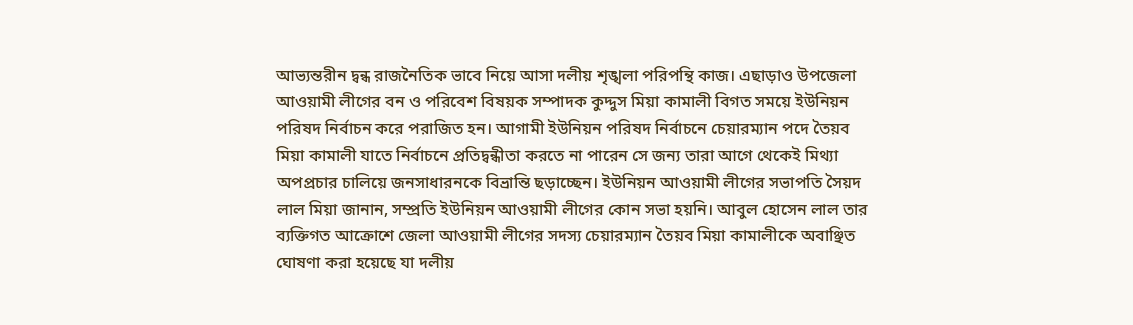আভ্যন্তরীন দ্বন্ধ রাজনৈতিক ভাবে নিয়ে আসা দলীয় শৃঙ্খলা পরিপন্থি কাজ। এছাড়াও উপজেলা আওয়ামী লীগের বন ও পরিবেশ বিষয়ক সম্পাদক কুদ্দুস মিয়া কামালী বিগত সময়ে ইউনিয়ন পরিষদ নির্বাচন করে পরাজিত হন। আগামী ইউনিয়ন পরিষদ নির্বাচনে চেয়ারম্যান পদে তৈয়ব মিয়া কামালী যাতে নির্বাচনে প্রতিদ্বন্ধীতা করতে না পারেন সে জন্য তারা আগে থেকেই মিথ্যা অপপ্রচার চালিয়ে জনসাধারনকে বিভ্রান্তি ছড়াচ্ছেন। ইউনিয়ন আওয়ামী লীগের সভাপতি সৈয়দ লাল মিয়া জানান, সম্প্রতি ইউনিয়ন আওয়ামী লীগের কোন সভা হয়নি। আবুল হোসেন লাল তার ব্যক্তিগত আক্রোশে জেলা আওয়ামী লীগের সদস্য চেয়ারম্যান তৈয়ব মিয়া কামালীকে অবাঞ্ছিত ঘোষণা করা হয়েছে যা দলীয়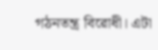গঠনতন্ত্র বিরোধী। এটা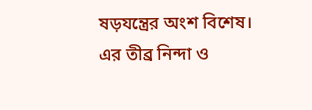ষড়যন্ত্রের অংশ বিশেষ। এর তীব্র নিন্দা ও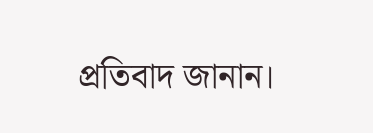প্রতিবাদ জানান।